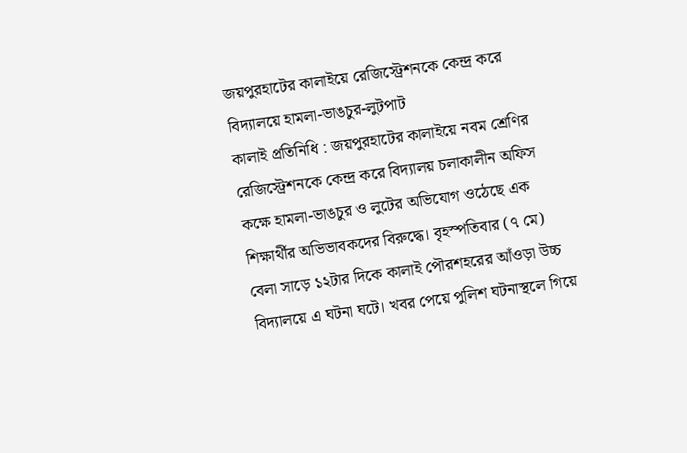জয়পুরহাটের কালাইয়ে রেজিস্ট্রেশনকে কেন্দ্র করে বিদ্যালয়ে হামলা-ভাঙচুর-লুটপাট
কালাই প্রতিনিধি : জয়পুরহাটের কালাইয়ে নবম শ্রেণির রেজিস্ট্রেশনকে কেন্দ্র করে বিদ্যালয় চলাকালীন অফিস কক্ষে হামলা-ভাঙচুর ও লুটের অভিযোগ ওঠেছে এক শিক্ষার্থীর অভিভাবকদের বিরুদ্ধে। বৃহস্পতিবার (৭ মে) বেলা সাড়ে ১২টার দিকে কালাই পৌরশহরের আঁওড়া উচ্চ বিদ্যালয়ে এ ঘটনা ঘটে। খবর পেয়ে পুলিশ ঘটনাস্থলে গিয়ে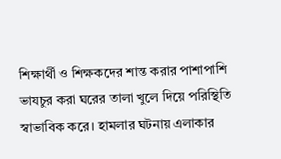শিক্ষার্থী ও শিক্ষকদের শান্ত করার পাশাপাশি ভাযচুর করা ঘরের তালা খুলে দিয়ে পরিস্থিতি স্বাভাবিক করে। হামলার ঘটনায় এলাকার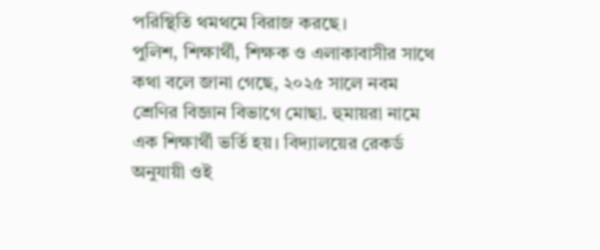পরিস্থিতি থমথমে বিরাজ করছে।
পুলিশ, শিক্ষার্থী, শিক্ষক ও এলাকাবাসীর সাথে কথা বলে জানা গেছে, ২০২৫ সালে নবম শ্রেণির বিজ্ঞান বিভাগে মোছা. হুমায়রা নামে এক শিক্ষার্থী ভর্তি হয়। বিদ্যালয়ের রেকর্ড অনুযায়ী ওই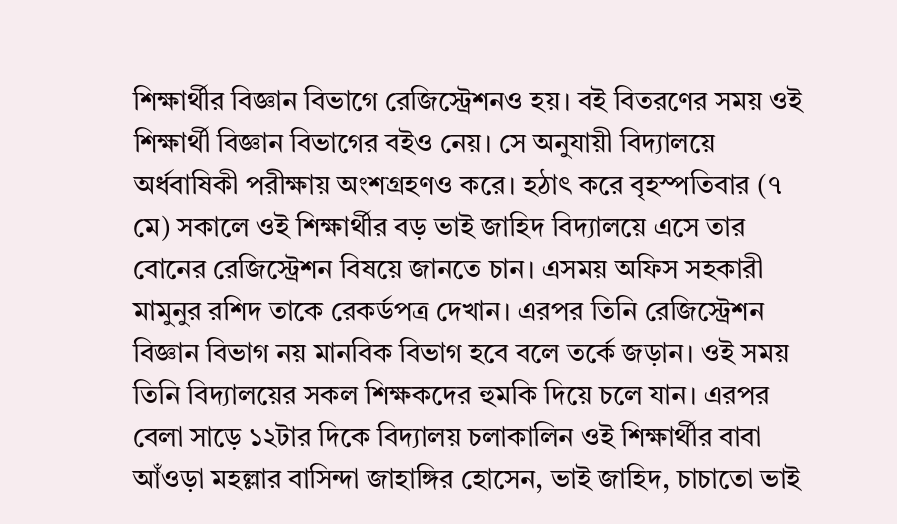শিক্ষার্থীর বিজ্ঞান বিভাগে রেজিস্ট্রেশনও হয়। বই বিতরণের সময় ওই শিক্ষার্থী বিজ্ঞান বিভাগের বইও নেয়। সে অনুযায়ী বিদ্যালয়ে অর্ধবাষিকী পরীক্ষায় অংশগ্রহণও করে। হঠাৎ করে বৃহস্পতিবার (৭ মে) সকালে ওই শিক্ষার্থীর বড় ভাই জাহিদ বিদ্যালয়ে এসে তার বোনের রেজিস্ট্রেশন বিষয়ে জানতে চান। এসময় অফিস সহকারী মামুনুর রশিদ তাকে রেকর্ডপত্র দেখান। এরপর তিনি রেজিস্ট্রেশন বিজ্ঞান বিভাগ নয় মানবিক বিভাগ হবে বলে তর্কে জড়ান। ওই সময় তিনি বিদ্যালয়ের সকল শিক্ষকদের হুমকি দিয়ে চলে যান। এরপর বেলা সাড়ে ১২টার দিকে বিদ্যালয় চলাকালিন ওই শিক্ষার্থীর বাবা আঁওড়া মহল্লার বাসিন্দা জাহাঙ্গির হোসেন, ভাই জাহিদ, চাচাতো ভাই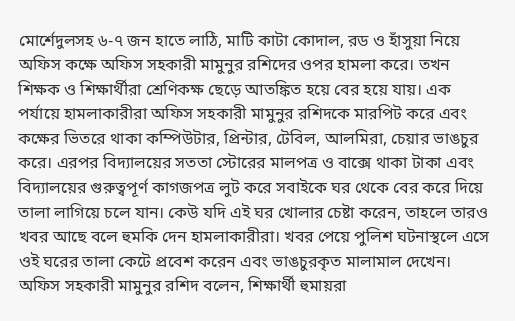মোর্শেদুলসহ ৬-৭ জন হাতে লাঠি, মাটি কাটা কোদাল, রড ও হাঁসুয়া নিয়ে অফিস কক্ষে অফিস সহকারী মামুনুর রশিদের ওপর হামলা করে। তখন শিক্ষক ও শিক্ষার্থীরা শ্রেণিকক্ষ ছেড়ে আতঙ্কিত হয়ে বের হয়ে যায়। এক পর্যায়ে হামলাকারীরা অফিস সহকারী মামুনুর রশিদকে মারপিট করে এবং কক্ষের ভিতরে থাকা কম্পিউটার, প্রিন্টার, টেবিল, আলমিরা, চেয়ার ভাঙচুর করে। এরপর বিদ্যালয়ের সততা স্টোরের মালপত্র ও বাক্সে থাকা টাকা এবং বিদ্যালয়ের গুরুত্বপূর্ণ কাগজপত্র লুট করে সবাইকে ঘর থেকে বের করে দিয়ে তালা লাগিয়ে চলে যান। কেউ যদি এই ঘর খোলার চেষ্টা করেন, তাহলে তারও খবর আছে বলে হুমকি দেন হামলাকারীরা। খবর পেয়ে পুলিশ ঘটনাস্থলে এসে ওই ঘরের তালা কেটে প্রবেশ করেন এবং ভাঙচুরকৃত মালামাল দেখেন।
অফিস সহকারী মামুনুর রশিদ বলেন, শিক্ষার্থী হুমায়রা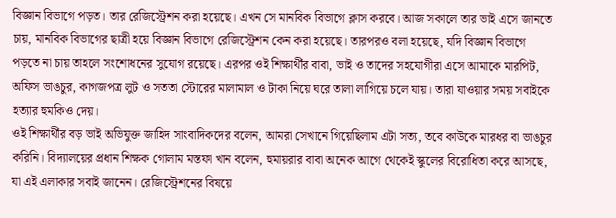বিজ্ঞান বিভাগে পড়ত। তার রেজিস্ট্রেশন করা হয়েছে। এখন সে মানবিক বিভাগে ক্লাস করবে। আজ সকালে তার ভাই এসে জানতে চায়, মানবিক বিভাগের ছাত্রী হয়ে বিজ্ঞান বিভাগে রেজিস্ট্রেশন কেন করা হয়েছে। তারপরও বলা হয়েছে, যদি বিজ্ঞান বিভাগে পড়তে না চায় তাহলে সংশোধনের সুযোগ রয়েছে। এরপর ওই শিক্ষার্থীর বাবা, ভাই ও তাদের সহযোগীরা এসে আমাকে মারপিট, অফিস ভাঙচুর, কাগজপত্র লুট ও সততা স্টোরের মালামাল ও টাকা নিয়ে ঘরে তালা লাগিয়ে চলে যায়। তারা যাওয়ার সময় সবাইকে হত্যার হুমকিও দেয়।
ওই শিক্ষার্থীর বড় ভাই অভিযুক্ত জাহিদ সাংবাদিকদের বলেন, আমরা সেখানে গিয়েছিলাম এটা সত্য, তবে কাউকে মারধর বা ভাঙচুর করিনি। বিদ্যালয়ের প্রধান শিক্ষক গোলাম মস্তফা খান বলেন, হুমায়রার বাবা অনেক আগে থেকেই স্কুলের বিরোধিতা করে আসছে, যা এই এলাকার সবাই জানেন। রেজিস্ট্রেশনের বিষয়ে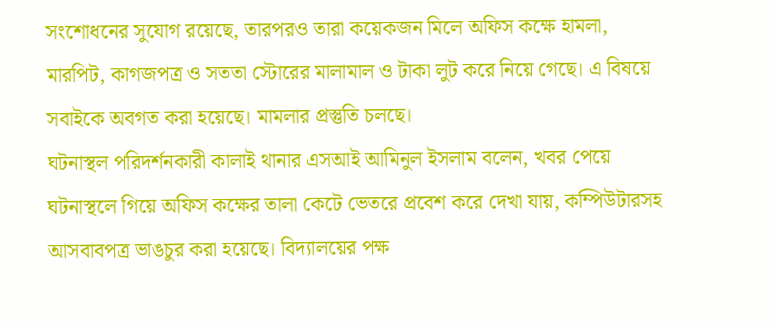সংশোধনের সুযোগ রয়েছে, তারপরও তারা কয়েকজন মিলে অফিস কক্ষে হামলা, মারপিট, কাগজপত্র ও সততা স্টোরের মালামাল ও টাকা লুট করে নিয়ে গেছে। এ বিষয়ে সবাইকে অবগত করা হয়েছে। মামলার প্রস্তুতি চলছে।
ঘটনাস্থল পরিদর্শনকারী কালাই থানার এসআই আমিনুল ইসলাম বলেন, খবর পেয়ে ঘটনাস্থলে গিয়ে অফিস কক্ষের তালা কেটে ভেতরে প্রবেশ করে দেখা যায়, কম্পিউটারসহ আসবাবপত্র ভাঙচুর করা হয়েছে। বিদ্যালয়ের পক্ষ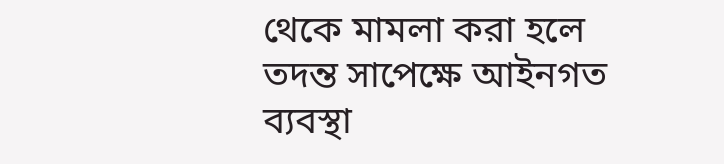থেকে মামলা করা হলে তদন্ত সাপেক্ষে আইনগত ব্যবস্থা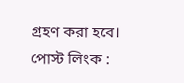গ্রহণ করা হবে।
পোস্ট লিংক :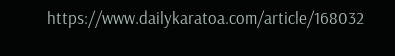https://www.dailykaratoa.com/article/168032